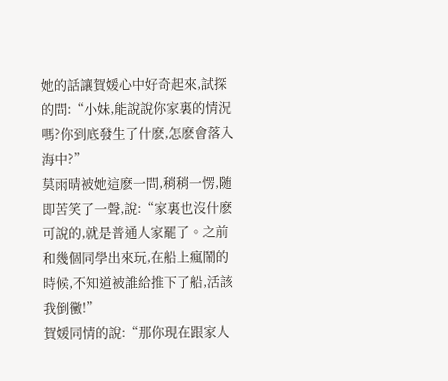她的話讓賀媛心中好奇起來,試探的問:“小妹,能說說你家裏的情況嗎?你到底發生了什麽,怎麽會落入海中?”
莫雨晴被她這麽一問,稍稍一愣,随即苦笑了一聲,說:“家裏也沒什麽可說的,就是普通人家罷了。之前和幾個同學出來玩,在船上瘋鬧的時候,不知道被誰給推下了船,活該我倒黴!”
賀媛同情的說:“那你現在跟家人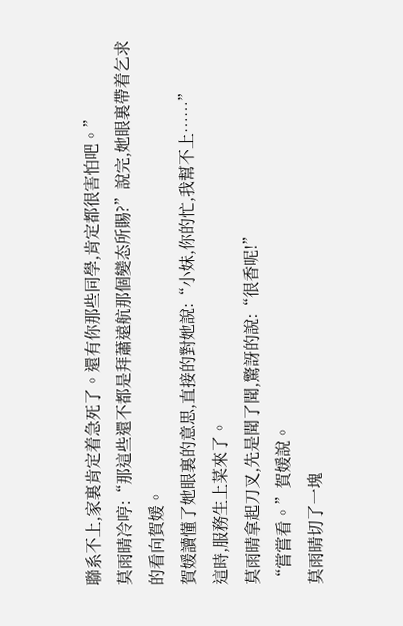聯系不上,家裏肯定着急死了。還有你那些同學,肯定都很害怕吧。”
莫雨晴冷哼:“那這些還不都是拜蕭遠航那個變态所賜?”說完,她眼裏帶着乞求的看向賀媛。
賀媛讀懂了她眼裏的意思,直接的對她說:“小妹,你的忙,我幫不上……”
這時,服務生上菜來了。
莫雨晴拿起刀叉,先是聞了聞,驚訝的說:“很香呢!”
“嘗嘗看。”賀媛說。
莫雨晴切了一塊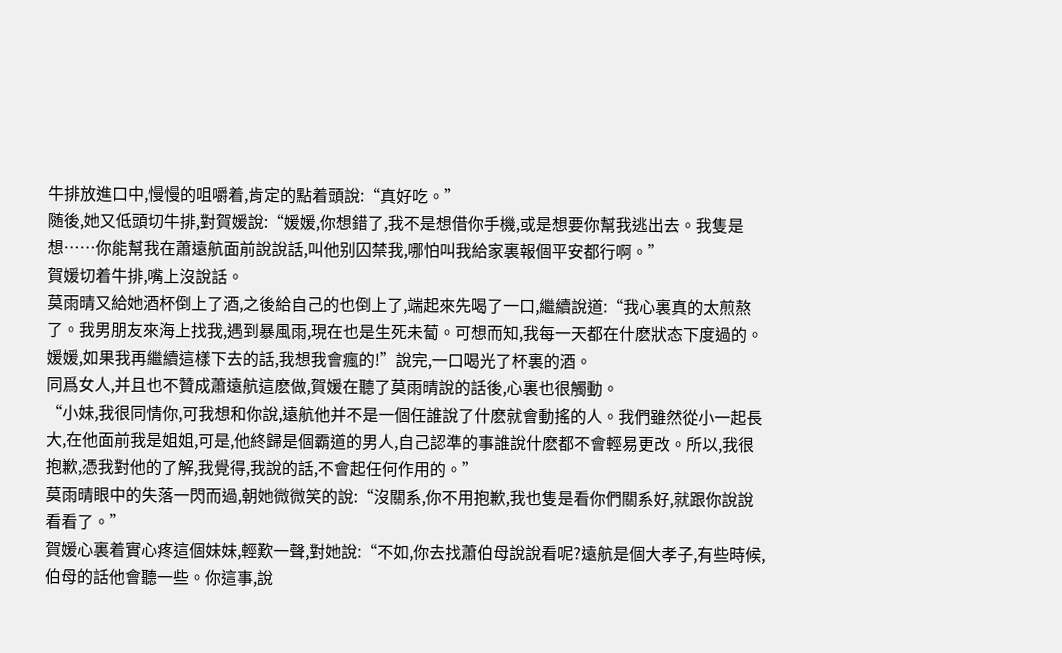牛排放進口中,慢慢的咀嚼着,肯定的點着頭說:“真好吃。”
随後,她又低頭切牛排,對賀媛說:“媛媛,你想錯了,我不是想借你手機,或是想要你幫我逃出去。我隻是想……你能幫我在蕭遠航面前說說話,叫他别囚禁我,哪怕叫我給家裏報個平安都行啊。”
賀媛切着牛排,嘴上沒說話。
莫雨晴又給她酒杯倒上了酒,之後給自己的也倒上了,端起來先喝了一口,繼續說道:“我心裏真的太煎熬了。我男朋友來海上找我,遇到暴風雨,現在也是生死未蔔。可想而知,我每一天都在什麽狀态下度過的。媛媛,如果我再繼續這樣下去的話,我想我會瘋的!”說完,一口喝光了杯裏的酒。
同爲女人,并且也不贊成蕭遠航這麽做,賀媛在聽了莫雨晴說的話後,心裏也很觸動。
“小妹,我很同情你,可我想和你說,遠航他并不是一個任誰說了什麽就會動搖的人。我們雖然從小一起長大,在他面前我是姐姐,可是,他終歸是個霸道的男人,自己認準的事誰說什麽都不會輕易更改。所以,我很抱歉,憑我對他的了解,我覺得,我說的話,不會起任何作用的。”
莫雨晴眼中的失落一閃而過,朝她微微笑的說:“沒關系,你不用抱歉,我也隻是看你們關系好,就跟你說說看看了。”
賀媛心裏着實心疼這個妹妹,輕歎一聲,對她說:“不如,你去找蕭伯母說說看呢?遠航是個大孝子,有些時候,伯母的話他會聽一些。你這事,說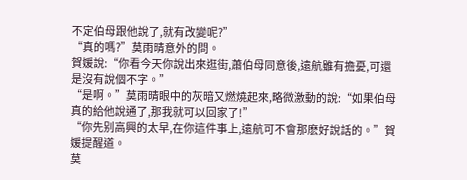不定伯母跟他說了,就有改變呢?”
“真的嗎?”莫雨晴意外的問。
賀媛說:“你看今天你說出來逛街,蕭伯母同意後,遠航雖有擔憂,可還是沒有說個不字。”
“是啊。”莫雨晴眼中的灰暗又燃燒起來,略微激動的說:“如果伯母真的給他說通了,那我就可以回家了!”
“你先别高興的太早,在你這件事上,遠航可不會那麽好說話的。”賀媛提醒道。
莫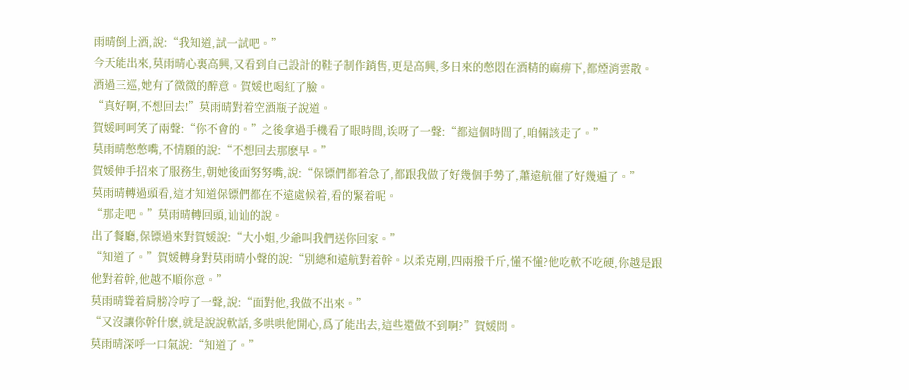雨晴倒上酒,說:“我知道,試一試吧。”
今天能出來,莫雨晴心裏高興,又看到自己設計的鞋子制作銷售,更是高興,多日來的憋悶在酒精的麻痹下,都煙消雲散。
酒過三巡,她有了微微的醉意。賀媛也喝紅了臉。
“真好啊,不想回去!”莫雨晴對着空酒瓶子說道。
賀媛呵呵笑了兩聲:“你不會的。”之後拿過手機看了眼時間,诶呀了一聲:“都這個時間了,咱倆該走了。”
莫雨晴憋憋嘴,不情願的說:“不想回去那麽早。”
賀媛伸手招來了服務生,朝她後面努努嘴,說:“保镖們都着急了,都跟我做了好幾個手勢了,蕭遠航催了好幾遍了。”
莫雨晴轉過頭看,這才知道保镖們都在不遠處候着,看的緊着呢。
“那走吧。”莫雨晴轉回頭,讪讪的說。
出了餐廳,保镖過來對賀媛說:“大小姐,少爺叫我們送你回家。”
“知道了。”賀媛轉身對莫雨晴小聲的說:“别總和遠航對着幹。以柔克剛,四兩撥千斤,懂不懂?他吃軟不吃硬,你越是跟他對着幹,他越不順你意。”
莫雨晴聳着肩膀冷哼了一聲,說:“面對他,我做不出來。”
“又沒讓你幹什麽,就是說說軟話,多哄哄他開心,爲了能出去,這些還做不到啊?”賀媛問。
莫雨晴深呼一口氣說:“知道了。”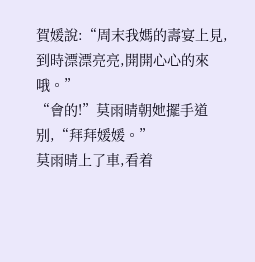賀媛說:“周末我媽的壽宴上見,到時漂漂亮亮,開開心心的來哦。”
“會的!”莫雨晴朝她擺手道别,“拜拜媛媛。”
莫雨晴上了車,看着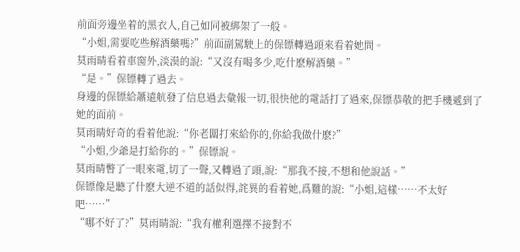前面旁邊坐着的黑衣人,自己如同被綁架了一般。
“小姐,需要吃些解酒藥嗎?”前面副駕駛上的保镖轉過頭來看着她問。
莫雨晴看着車窗外,淡漠的說:“又沒有喝多少,吃什麽解酒藥。”
“是。”保镖轉了過去。
身邊的保镖給蕭遠航發了信息過去彙報一切,很快他的電話打了過來,保镖恭敬的把手機遞到了她的面前。
莫雨晴好奇的看着他說:“你老闆打來給你的,你給我做什麽?”
“小姐,少爺是打給你的。”保镖說。
莫雨晴瞥了一眼來電,切了一聲,又轉過了頭,說:“那我不接,不想和他說話。”
保镖像是聽了什麽大逆不道的話似得,詫異的看着她,爲難的說:“小姐,這樣……不太好吧……”
“哪不好了?”莫雨晴說:“我有權利選擇不接對不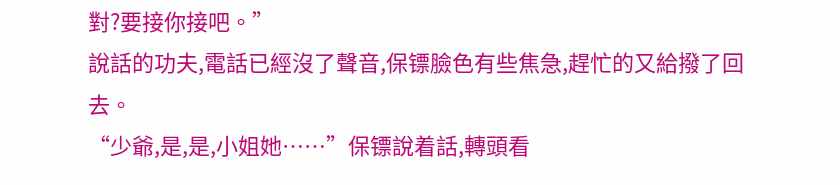對?要接你接吧。”
說話的功夫,電話已經沒了聲音,保镖臉色有些焦急,趕忙的又給撥了回去。
“少爺,是,是,小姐她……”保镖說着話,轉頭看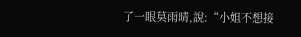了一眼莫雨晴,說:“小姐不想接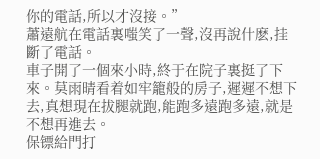你的電話,所以才沒接。”
蕭遠航在電話裏嗤笑了一聲,沒再說什麽,挂斷了電話。
車子開了一個來小時,終于在院子裏挺了下來。莫雨晴看着如牢籠般的房子,遲遲不想下去,真想現在拔腿就跑,能跑多遠跑多遠,就是不想再進去。
保镖給門打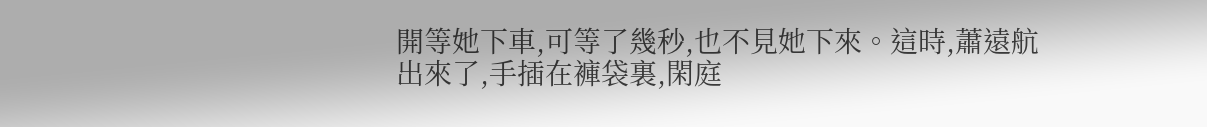開等她下車,可等了幾秒,也不見她下來。這時,蕭遠航出來了,手插在褲袋裏,閑庭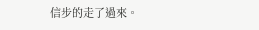信步的走了過來。